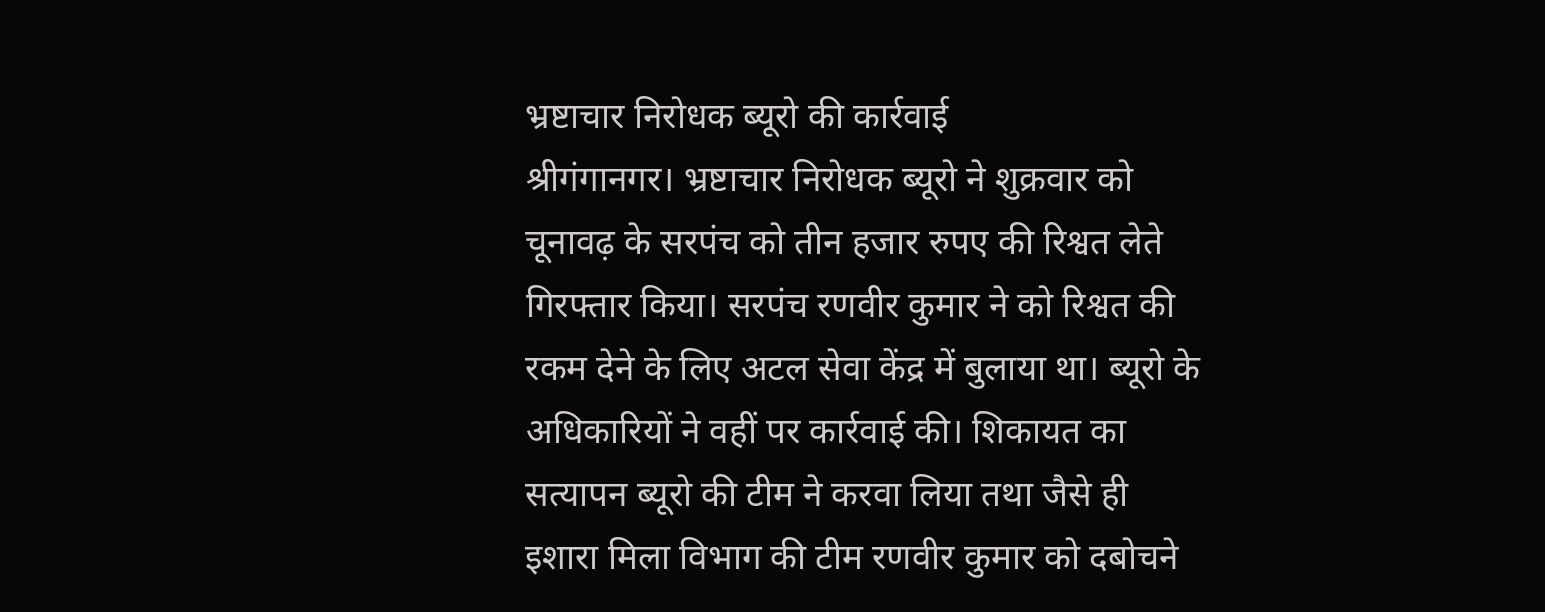भ्रष्टाचार निरोधक ब्यूरो की कार्रवाई
श्रीगंगानगर। भ्रष्टाचार निरोधक ब्यूरो ने शुक्रवार को चूनावढ़ के सरपंच को तीन हजार रुपए की रिश्वत लेते गिरफ्तार किया। सरपंच रणवीर कुमार ने को रिश्वत की रकम देने के लिए अटल सेवा केंद्र में बुलाया था। ब्यूरो के अधिकारियों ने वहीं पर कार्रवाई की। शिकायत का सत्यापन ब्यूरो की टीम ने करवा लिया तथा जैसे ही इशारा मिला विभाग की टीम रणवीर कुमार को दबोचने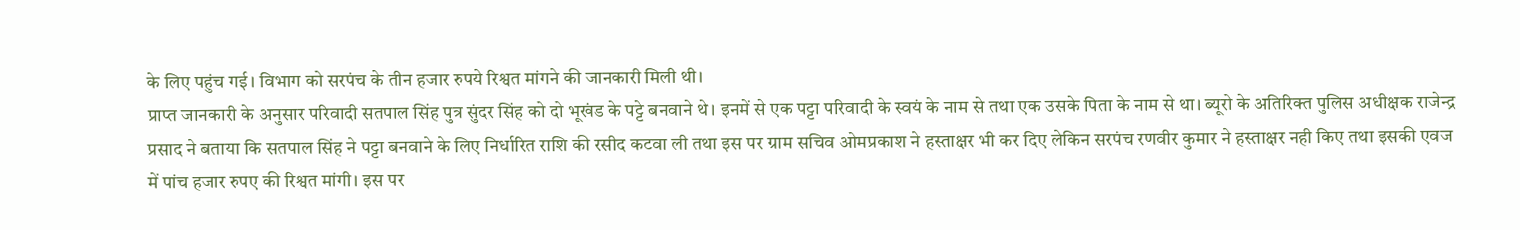के लिए पहुंच गई। विभाग को सरपंच के तीन हजार रुपये रिश्वत मांगने की जानकारी मिली थी।
प्राप्त जानकारी के अनुसार परिवादी सतपाल सिंह पुत्र सुंदर सिंह को दो भूखंड के पट्टे बनवाने थे। इनमें से एक पट्टा परिवादी के स्वयं के नाम से तथा एक उसके पिता के नाम से था। ब्यूरो के अतिरिक्त पुलिस अधीक्षक राजेन्द्र प्रसाद ने बताया कि सतपाल सिंह ने पट्टा बनवाने के लिए निर्धारित राशि की रसीद कटवा ली तथा इस पर ग्राम सचिव ओमप्रकाश ने हस्ताक्षर भी कर दिए लेकिन सरपंच रणवीर कुमार ने हस्ताक्षर नही किए तथा इसकी एवज में पांच हजार रुपए की रिश्वत मांगी। इस पर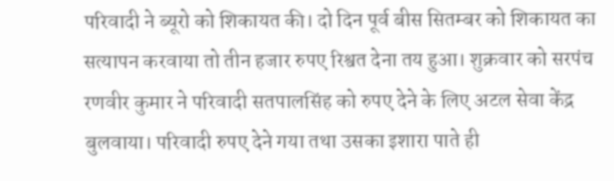परिवादी ने ब्यूरो को शिकायत की। दो दिन पूर्व बीस सितम्बर को शिकायत का सत्यापन करवाया तो तीन हजार रुपए रिश्वत देना तय हुआ। शुक्रवार को सरपंच रणवीर कुमार ने परिवादी सतपालसिंह को रुपए देने के लिए अटल सेवा केंद्र बुलवाया। परिवादी रुपए देने गया तथा उसका इशारा पाते ही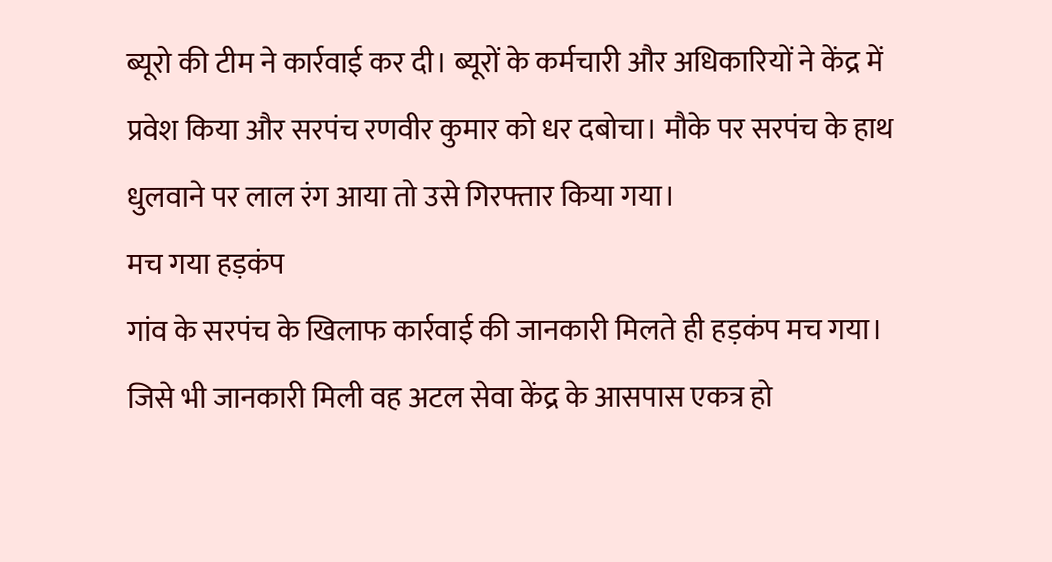ब्यूरो की टीम ने कार्रवाई कर दी। ब्यूरों के कर्मचारी और अधिकारियों ने केंद्र में प्रवेश किया और सरपंच रणवीर कुमार को धर दबोचा। मौके पर सरपंच के हाथ धुलवाने पर लाल रंग आया तो उसे गिरफ्तार किया गया।
मच गया हड़कंप
गांव के सरपंच के खिलाफ कार्रवाई की जानकारी मिलते ही हड़कंप मच गया। जिसे भी जानकारी मिली वह अटल सेवा केंद्र के आसपास एकत्र हो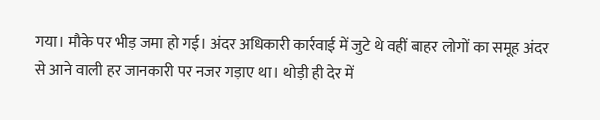गया। मौके पर भीड़ जमा हो गई। अंदर अधिकारी कार्रवाई में जुटे थे वहीं बाहर लोगों का समूह अंदर से आने वाली हर जानकारी पर नजर गड़ाए था। थोड़ी ही देर में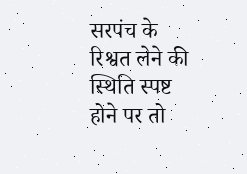सरपंच के रिश्वत लेने की स्थिति स्पष्ट होने पर तो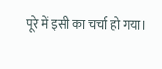पूरे में इसी का चर्चा हो गया।